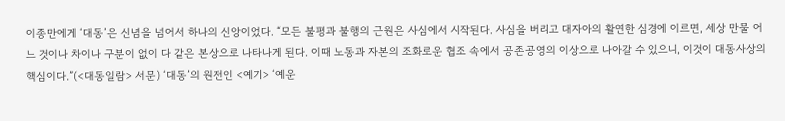이종만에게 ‘대동’은 신념을 넘어서 하나의 신앙이었다. “모든 불평과 불행의 근원은 사심에서 시작된다. 사심을 버리고 대자아의 활연한 심경에 이르면, 세상 만물 어느 것이나 차이나 구분이 없이 다 같은 본상으로 나타나게 된다. 이때 노동과 자본의 조화로운 협조 속에서 공존공영의 이상으로 나아갈 수 있으니, 이것이 대동사상의 핵심이다.”(<대동일람> 서문) ‘대동’의 원전인 <예기> ‘예운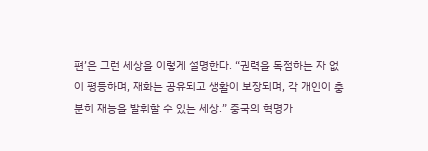편’은 그런 세상을 이렇게 설명한다. “권력을 독점하는 자 없이 평등하며, 재화는 공유되고 생활이 보장되며, 각 개인이 충분히 재능을 발휘할 수 있는 세상.” 중국의 혁명가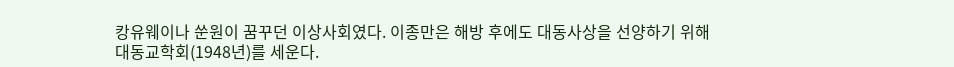캉유웨이나 쑨원이 꿈꾸던 이상사회였다. 이종만은 해방 후에도 대동사상을 선양하기 위해 대동교학회(1948년)를 세운다.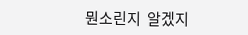뭔소린지  알겠지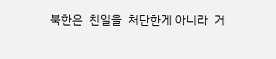북한은  친일을  처단한게 아니라  거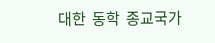대한  동학  종교국가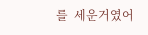를  세운거였어